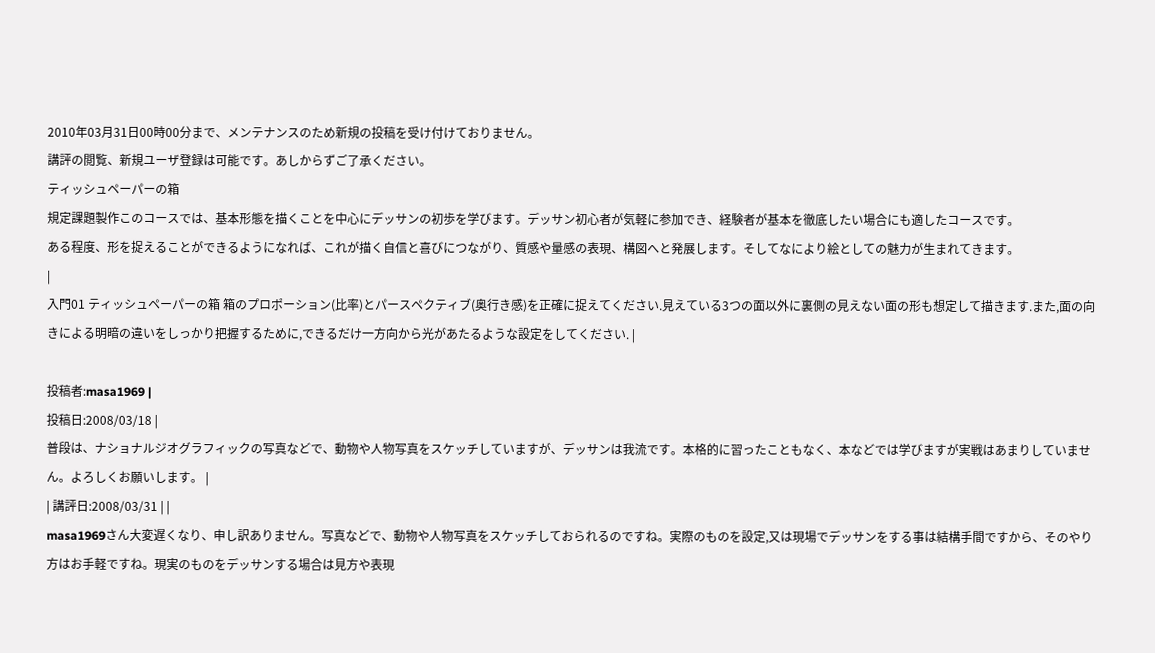2010年03月31日00時00分まで、メンテナンスのため新規の投稿を受け付けておりません。
講評の閲覧、新規ユーザ登録は可能です。あしからずご了承ください。
ティッシュペーパーの箱
規定課題製作このコースでは、基本形態を描くことを中心にデッサンの初歩を学びます。デッサン初心者が気軽に参加でき、経験者が基本を徹底したい場合にも適したコースです。
ある程度、形を捉えることができるようになれば、これが描く自信と喜びにつながり、質感や量感の表現、構図へと発展します。そしてなにより絵としての魅力が生まれてきます。
|
入門01 ティッシュペーパーの箱 箱のプロポーション(比率)とパースペクティブ(奥行き感)を正確に捉えてください.見えている3つの面以外に裏側の見えない面の形も想定して描きます.また,面の向きによる明暗の違いをしっかり把握するために,できるだけ一方向から光があたるような設定をしてください. |

投稿者:masa1969 |
投稿日:2008/03/18 |
普段は、ナショナルジオグラフィックの写真などで、動物や人物写真をスケッチしていますが、デッサンは我流です。本格的に習ったこともなく、本などでは学びますが実戦はあまりしていません。よろしくお願いします。 |
| 講評日:2008/03/31 | |
masa1969さん大変遅くなり、申し訳ありません。写真などで、動物や人物写真をスケッチしておられるのですね。実際のものを設定,又は現場でデッサンをする事は結構手間ですから、そのやり方はお手軽ですね。現実のものをデッサンする場合は見方や表現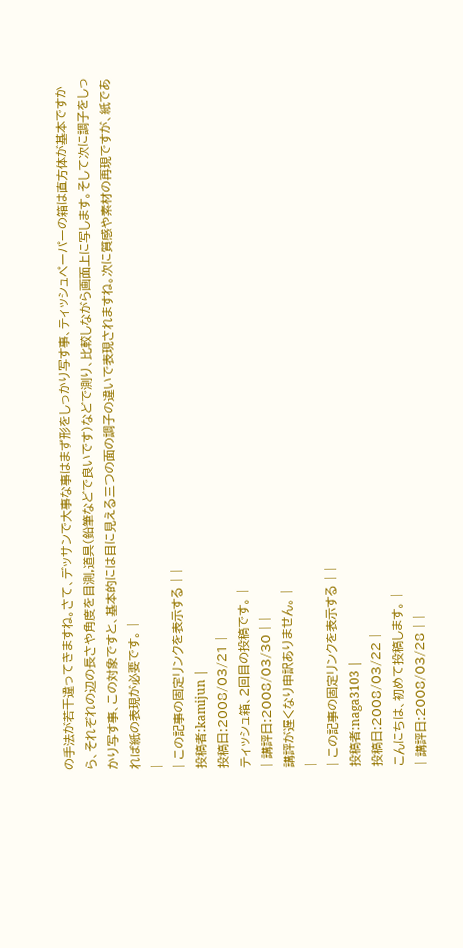の手法が若干違ってきますね。さて、デッサンで大事な事はまず形をしっかり写す事、ティッシュペーパーの箱は直方体が基本ですから、それぞれの辺の長さや角度を目測,道具(鉛筆などで良いです)などで測り、比較しながら画面上に写します。そして次に調子をしっかり写す事、この対象ですと、基本的には目に見える三つの面の調子の違いで表現されますね。次に質感や素材の再現ですが、紙であれば紙の表現が必要です。 |
|
| この記事の固定リンクを表示する | |
投稿者:kamijun |
投稿日:2008/03/21 |
ティッシュ箱、2回目の投稿です。 |
| 講評日:2008/03/30 | |
講評が遅くなり申訳ありません。 |
|
| この記事の固定リンクを表示する | |
投稿者:naga3103 |
投稿日:2008/03/22 |
こんにちは、初めて投稿します。 |
| 講評日:2008/03/28 | |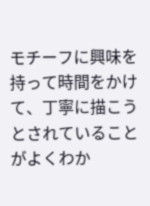モチーフに興味を持って時間をかけて、丁寧に描こうとされていることがよくわか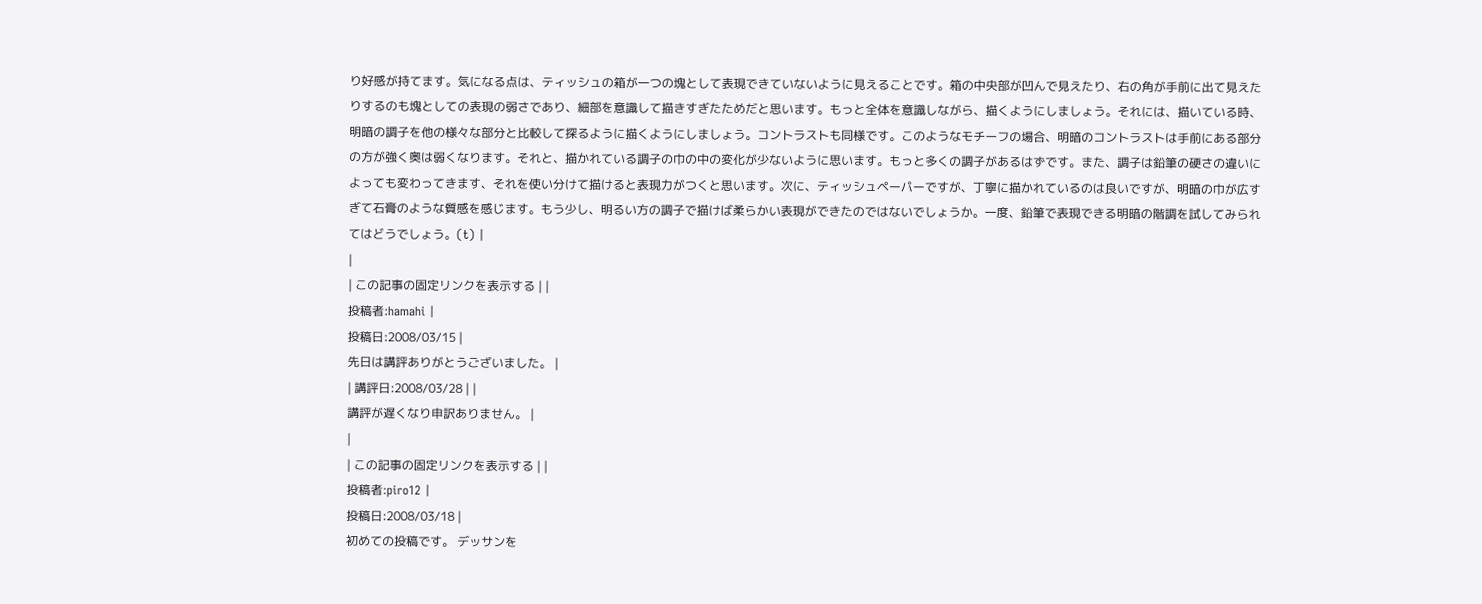り好感が持てます。気になる点は、ティッシュの箱が一つの塊として表現できていないように見えることです。箱の中央部が凹んで見えたり、右の角が手前に出て見えたりするのも塊としての表現の弱さであり、細部を意識して描きすぎたためだと思います。もっと全体を意識しながら、描くようにしましょう。それには、描いている時、明暗の調子を他の様々な部分と比較して探るように描くようにしましょう。コントラストも同様です。このようなモチーフの場合、明暗のコントラストは手前にある部分の方が強く奥は弱くなります。それと、描かれている調子の巾の中の変化が少ないように思います。もっと多くの調子があるはずです。また、調子は鉛筆の硬さの違いによっても変わってきます、それを使い分けて描けると表現力がつくと思います。次に、ティッシュペーパーですが、丁寧に描かれているのは良いですが、明暗の巾が広すぎて石膏のような質感を感じます。もう少し、明るい方の調子で描けば柔らかい表現ができたのではないでしょうか。一度、鉛筆で表現できる明暗の階調を試してみられてはどうでしょう。(t) |
|
| この記事の固定リンクを表示する | |
投稿者:hamahi |
投稿日:2008/03/15 |
先日は講評ありがとうございました。 |
| 講評日:2008/03/28 | |
講評が遅くなり申訳ありません。 |
|
| この記事の固定リンクを表示する | |
投稿者:piro12 |
投稿日:2008/03/18 |
初めての投稿です。 デッサンを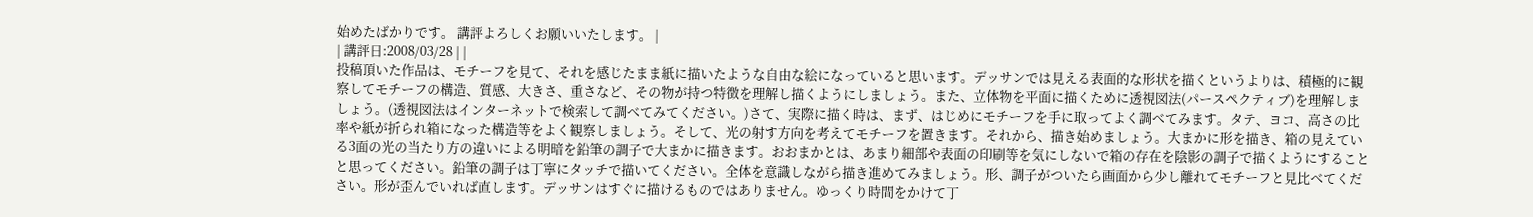始めたばかりです。 講評よろしくお願いいたします。 |
| 講評日:2008/03/28 | |
投稿頂いた作品は、モチーフを見て、それを感じたまま紙に描いたような自由な絵になっていると思います。デッサンでは見える表面的な形状を描くというよりは、積極的に観察してモチーフの構造、質感、大きさ、重さなど、その物が持つ特徴を理解し描くようにしましょう。また、立体物を平面に描くために透視図法(パースペクティブ)を理解しましょう。(透視図法はインターネットで検索して調べてみてください。)さて、実際に描く時は、まず、はじめにモチーフを手に取ってよく調べてみます。タテ、ヨコ、高さの比率や紙が折られ箱になった構造等をよく観察しましょう。そして、光の射す方向を考えてモチーフを置きます。それから、描き始めましょう。大まかに形を描き、箱の見えている3面の光の当たり方の違いによる明暗を鉛筆の調子で大まかに描きます。おおまかとは、あまり細部や表面の印刷等を気にしないで箱の存在を陰影の調子で描くようにすることと思ってください。鉛筆の調子は丁寧にタッチで描いてください。全体を意識しながら描き進めてみましょう。形、調子がついたら画面から少し離れてモチーフと見比べてください。形が歪んでいれば直します。デッサンはすぐに描けるものではありません。ゆっくり時間をかけて丁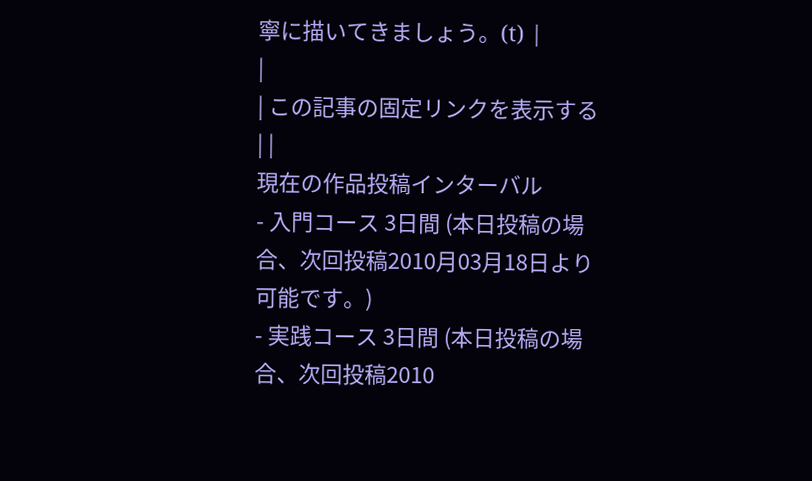寧に描いてきましょう。(t) |
|
| この記事の固定リンクを表示する | |
現在の作品投稿インターバル
- 入門コース 3日間 (本日投稿の場合、次回投稿2010月03月18日より可能です。)
- 実践コース 3日間 (本日投稿の場合、次回投稿2010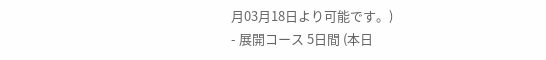月03月18日より可能です。)
- 展開コース 5日間 (本日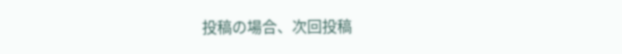投稿の場合、次回投稿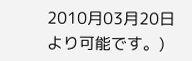2010月03月20日より可能です。)